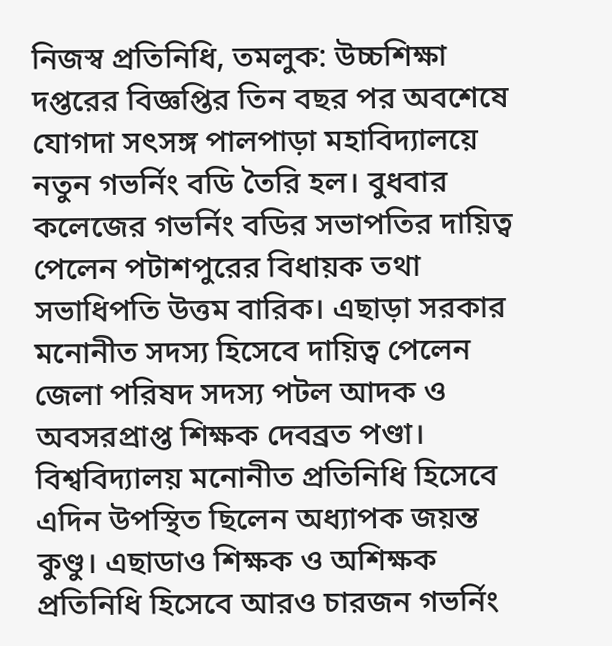নিজস্ব প্রতিনিধি, তমলুক: উচ্চশিক্ষা দপ্তরের বিজ্ঞপ্তির তিন বছর পর অবশেষে যোগদা সৎসঙ্গ পালপাড়া মহাবিদ্যালয়ে নতুন গভর্নিং বডি তৈরি হল। বুধবার কলেজের গভর্নিং বডির সভাপতির দায়িত্ব পেলেন পটাশপুরের বিধায়ক তথা সভাধিপতি উত্তম বারিক। এছাড়া সরকার মনোনীত সদস্য হিসেবে দায়িত্ব পেলেন জেলা পরিষদ সদস্য পটল আদক ও অবসরপ্রাপ্ত শিক্ষক দেবব্রত পণ্ডা। বিশ্ববিদ্যালয় মনোনীত প্রতিনিধি হিসেবে এদিন উপস্থিত ছিলেন অধ্যাপক জয়ন্ত কুণ্ডু। এছাডাও শিক্ষক ও অশিক্ষক প্রতিনিধি হিসেবে আরও চারজন গভর্নিং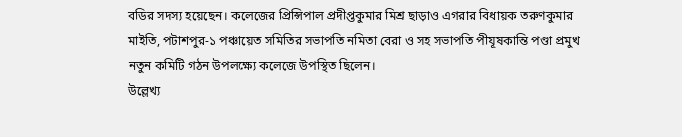বডির সদস্য হয়েছেন। কলেজের প্রিন্সিপাল প্রদীপ্তকুমার মিশ্র ছাড়াও এগরার বিধায়ক তরুণকুমার মাইতি, পটাশপুর-১ পঞ্চায়েত সমিতির সভাপতি নমিতা বেরা ও সহ সভাপতি পীযূষকান্তি পণ্ডা প্রমুখ নতুন কমিটি গঠন উপলক্ষ্যে কলেজে উপস্থিত ছিলেন।
উল্লেখ্য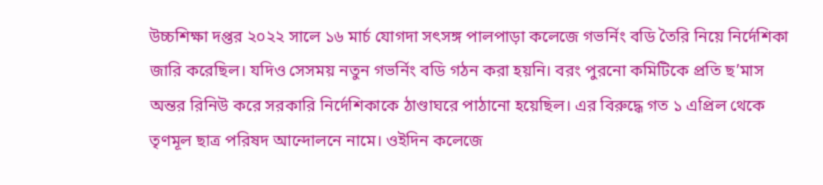উচ্চশিক্ষা দপ্তর ২০২২ সালে ১৬ মার্চ যোগদা সৎসঙ্গ পালপাড়া কলেজে গভর্নিং বডি তৈরি নিয়ে নির্দেশিকা জারি করেছিল। যদিও সেসময় নতুন গভর্নিং বডি গঠন করা হয়নি। বরং পুরনো কমিটিকে প্রতি ছ’মাস অন্তর রিনিউ করে সরকারি নির্দেশিকাকে ঠাণ্ডাঘরে পাঠানো হয়েছিল। এর বিরুদ্ধে গত ১ এপ্রিল থেকে তৃণমূল ছাত্র পরিষদ আন্দোলনে নামে। ওইদিন কলেজে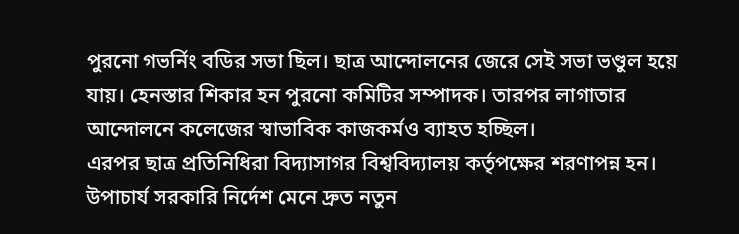পুরনো গভর্নিং বডির সভা ছিল। ছাত্র আন্দোলনের জেরে সেই সভা ভণ্ডুল হয়ে যায়। হেনস্তার শিকার হন পুরনো কমিটির সম্পাদক। তারপর লাগাতার আন্দোলনে কলেজের স্বাভাবিক কাজকর্মও ব্যাহত হচ্ছিল।
এরপর ছাত্র প্রতিনিধিরা বিদ্যাসাগর বিশ্ববিদ্যালয় কর্তৃপক্ষের শরণাপন্ন হন। উপাচার্য সরকারি নির্দেশ মেনে দ্রুত নতুন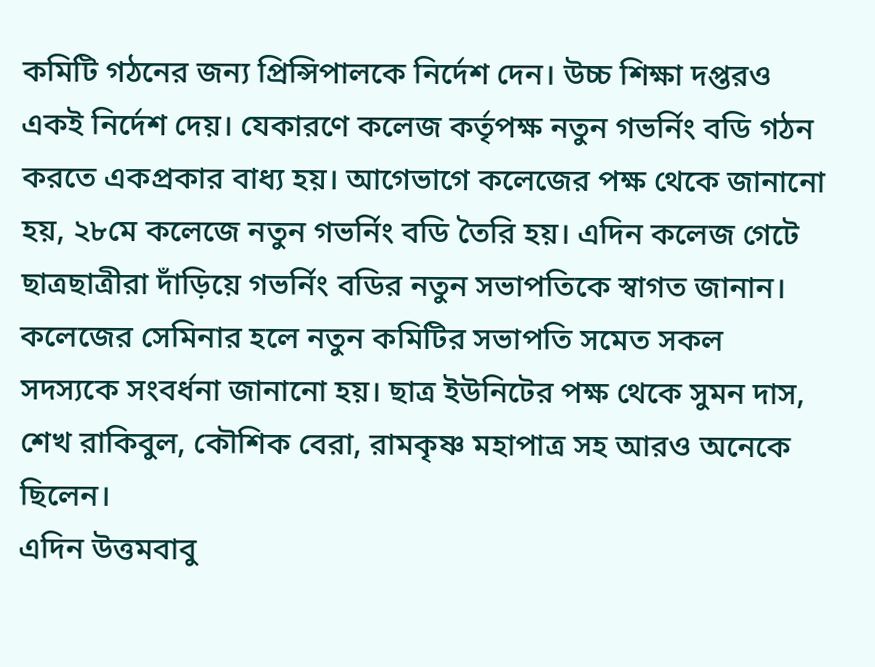কমিটি গঠনের জন্য প্রিন্সিপালকে নির্দেশ দেন। উচ্চ শিক্ষা দপ্তরও একই নির্দেশ দেয়। যেকারণে কলেজ কর্তৃপক্ষ নতুন গভর্নিং বডি গঠন করতে একপ্রকার বাধ্য হয়। আগেভাগে কলেজের পক্ষ থেকে জানানো হয়, ২৮মে কলেজে নতুন গভর্নিং বডি তৈরি হয়। এদিন কলেজ গেটে ছাত্রছাত্রীরা দাঁড়িয়ে গভর্নিং বডির নতুন সভাপতিকে স্বাগত জানান। কলেজের সেমিনার হলে নতুন কমিটির সভাপতি সমেত সকল সদস্যকে সংবর্ধনা জানানো হয়। ছাত্র ইউনিটের পক্ষ থেকে সুমন দাস, শেখ রাকিবুল, কৌশিক বেরা, রামকৃষ্ণ মহাপাত্র সহ আরও অনেকে ছিলেন।
এদিন উত্তমবাবু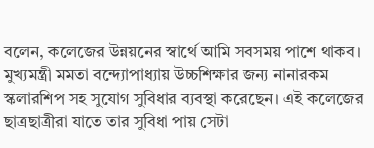বলেন, কলেজের উন্নয়নের স্বার্থে আমি সবসময় পাশে থাকব। মুখ্যমন্ত্রী মমতা বন্দ্যোপাধ্যায় উচ্চশিক্ষার জন্য নানারকম স্কলারশিপ সহ সুযোগ সুবিধার ব্যবস্থা করেছেন। এই কলেজের ছাত্রছাত্রীরা যাতে তার সুবিধা পায় সেটা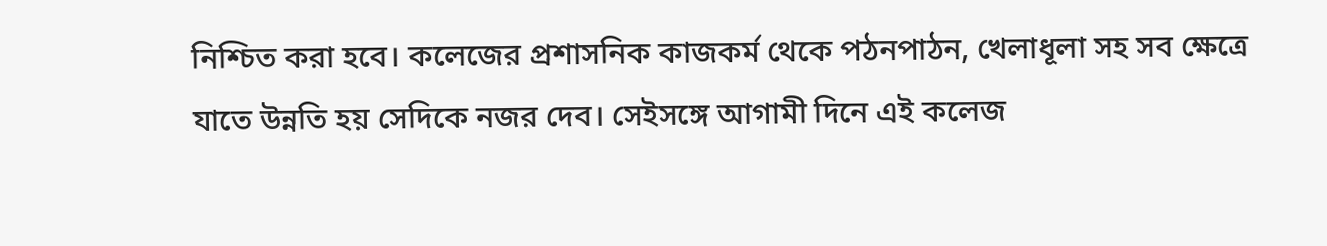নিশ্চিত করা হবে। কলেজের প্রশাসনিক কাজকর্ম থেকে পঠনপাঠন, খেলাধূলা সহ সব ক্ষেত্রে যাতে উন্নতি হয় সেদিকে নজর দেব। সেইসঙ্গে আগামী দিনে এই কলেজ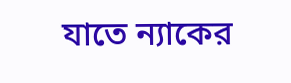যাতে ন্যাকের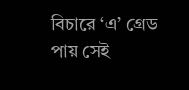বিচারে ‘এ’ গ্রেড পায় সেই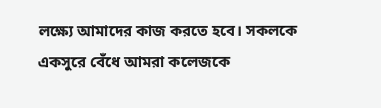লক্ষ্যে আমাদের কাজ করতে হবে। সকলকে একসুরে বেঁধে আমরা কলেজকে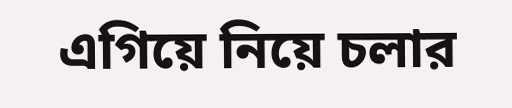এগিয়ে নিয়ে চলার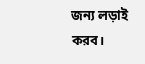জন্য লড়াই করব।